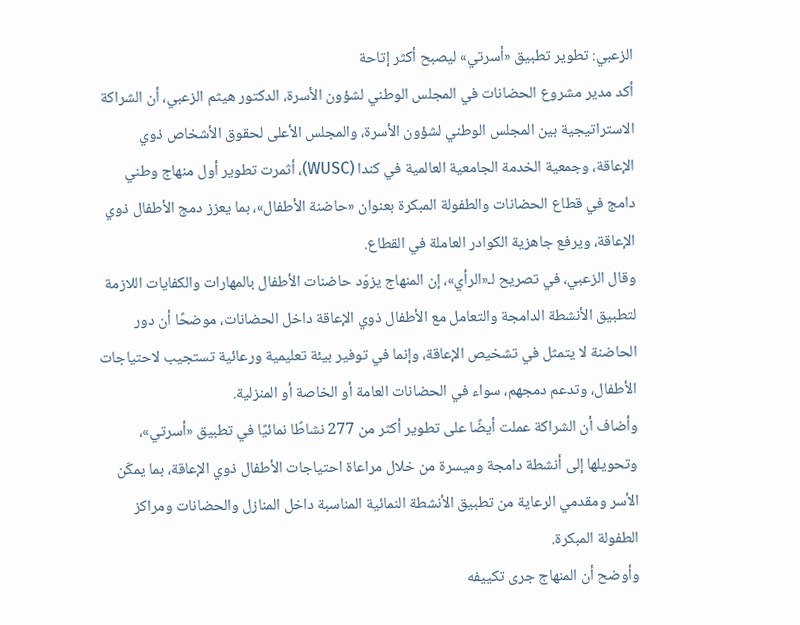الزعبي: تطوير تطبيق «أسرتي» ليصبح أكثر إتاحة
أكد مدير مشروع الحضانات في المجلس الوطني لشؤون الأسرة، الدكتور هيثم الزعبي، أن الشراكة الاستراتيجية بين المجلس الوطني لشؤون الأسرة، والمجلس الأعلى لحقوق الأشخاص ذوي الإعاقة، وجمعية الخدمة الجامعية العالمية في كندا (WUSC)، أثمرت تطوير أول منهاج وطني دامج في قطاع الحضانات والطفولة المبكرة بعنوان «حاضنة الأطفال»، بما يعزز دمج الأطفال ذوي الإعاقة، ويرفع جاهزية الكوادر العاملة في القطاع.
وقال الزعبي، في تصريح لـ«الرأي»، إن المنهاج يزوّد حاضنات الأطفال بالمهارات والكفايات اللازمة لتطبيق الأنشطة الدامجة والتعامل مع الأطفال ذوي الإعاقة داخل الحضانات، موضحًا أن دور الحاضنة لا يتمثل في تشخيص الإعاقة، وإنما في توفير بيئة تعليمية ورعائية تستجيب لاحتياجات الأطفال، وتدعم دمجهم، سواء في الحضانات العامة أو الخاصة أو المنزلية.
وأضاف أن الشراكة عملت أيضًا على تطوير أكثر من 277 نشاطًا نمائيًا في تطبيق «أسرتي»، وتحويلها إلى أنشطة دامجة وميسرة من خلال مراعاة احتياجات الأطفال ذوي الإعاقة، بما يمكّن الأسر ومقدمي الرعاية من تطبيق الأنشطة النمائية المناسبة داخل المنازل والحضانات ومراكز الطفولة المبكرة.
وأوضح أن المنهاج جرى تكييفه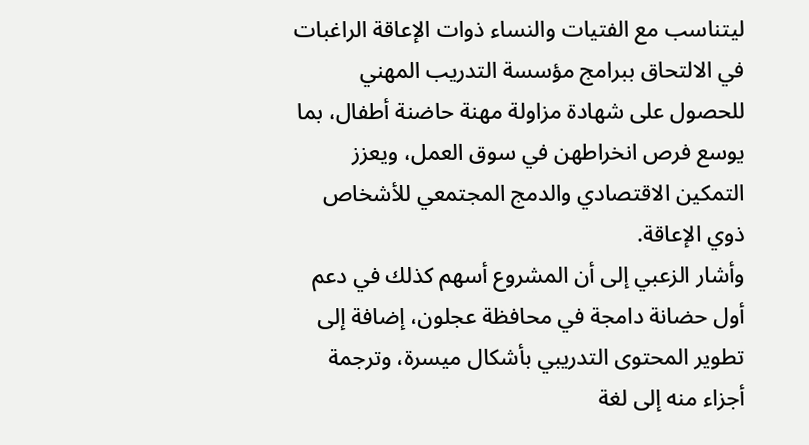ليتناسب مع الفتيات والنساء ذوات الإعاقة الراغبات في الالتحاق ببرامج مؤسسة التدريب المهني للحصول على شهادة مزاولة مهنة حاضنة أطفال، بما يوسع فرص انخراطهن في سوق العمل، ويعزز التمكين الاقتصادي والدمج المجتمعي للأشخاص ذوي الإعاقة.
وأشار الزعبي إلى أن المشروع أسهم كذلك في دعم أول حضانة دامجة في محافظة عجلون، إضافة إلى تطوير المحتوى التدريبي بأشكال ميسرة، وترجمة أجزاء منه إلى لغة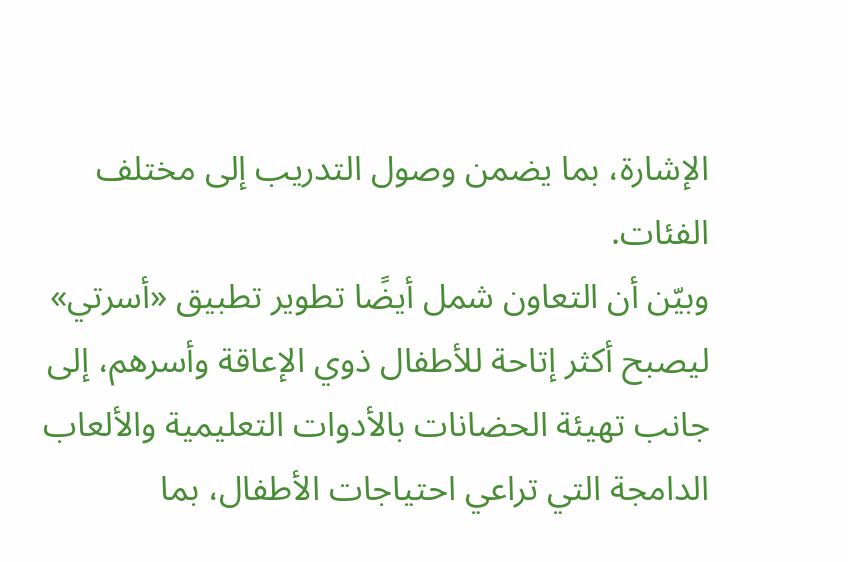الإشارة، بما يضمن وصول التدريب إلى مختلف الفئات.
وبيّن أن التعاون شمل أيضًا تطوير تطبيق «أسرتي» ليصبح أكثر إتاحة للأطفال ذوي الإعاقة وأسرهم، إلى جانب تهيئة الحضانات بالأدوات التعليمية والألعاب الدامجة التي تراعي احتياجات الأطفال، بما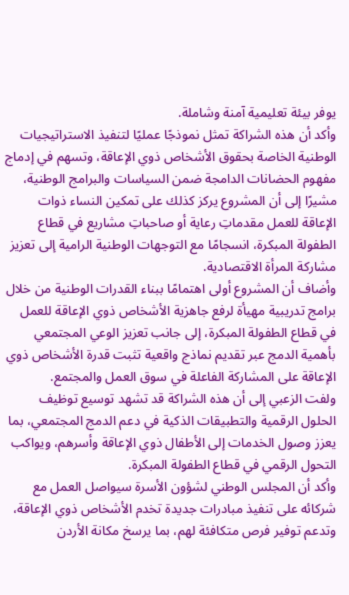يوفر بيئة تعليمية آمنة وشاملة.
وأكد أن هذه الشراكة تمثل نموذجًا عمليًا لتنفيذ الاستراتيجيات الوطنية الخاصة بحقوق الأشخاص ذوي الإعاقة، وتسهم في إدماج مفهوم الحضانات الدامجة ضمن السياسات والبرامج الوطنية، مشيرًا إلى أن المشروع يركز كذلك على تمكين النساء ذوات الإعاقة للعمل مقدماتِ رعاية أو صاحباتِ مشاريع في قطاع الطفولة المبكرة، انسجامًا مع التوجهات الوطنية الرامية إلى تعزيز مشاركة المرأة الاقتصادية.
وأضاف أن المشروع أولى اهتمامًا ببناء القدرات الوطنية من خلال برامج تدريبية مهيأة لرفع جاهزية الأشخاص ذوي الإعاقة للعمل في قطاع الطفولة المبكرة، إلى جانب تعزيز الوعي المجتمعي بأهمية الدمج عبر تقديم نماذج واقعية تثبت قدرة الأشخاص ذوي الإعاقة على المشاركة الفاعلة في سوق العمل والمجتمع.
ولفت الزعبي إلى أن هذه الشراكة قد تشهد توسيع توظيف الحلول الرقمية والتطبيقات الذكية في دعم الدمج المجتمعي، بما يعزز وصول الخدمات إلى الأطفال ذوي الإعاقة وأسرهم، ويواكب التحول الرقمي في قطاع الطفولة المبكرة.
وأكد أن المجلس الوطني لشؤون الأسرة سيواصل العمل مع شركائه على تنفيذ مبادرات جديدة تخدم الأشخاص ذوي الإعاقة، وتدعم توفير فرص متكافئة لهم، بما يرسخ مكانة الأردن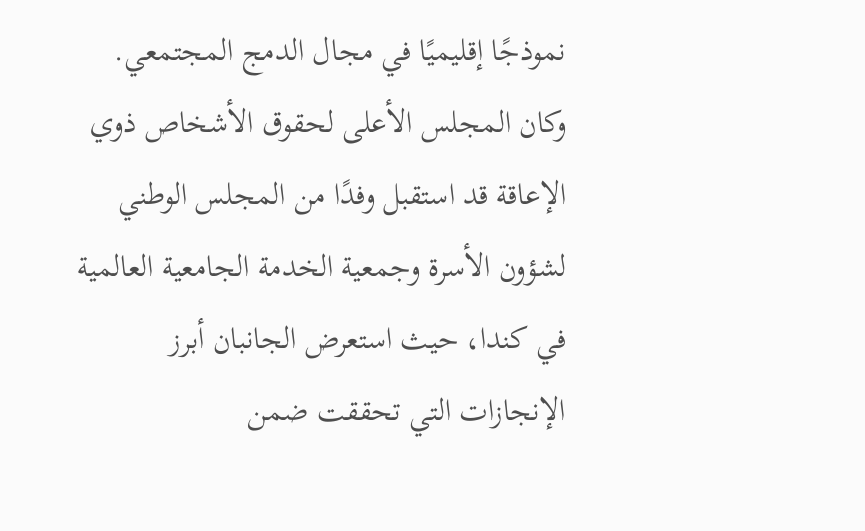نموذجًا إقليميًا في مجال الدمج المجتمعي.
وكان المجلس الأعلى لحقوق الأشخاص ذوي الإعاقة قد استقبل وفدًا من المجلس الوطني لشؤون الأسرة وجمعية الخدمة الجامعية العالمية في كندا، حيث استعرض الجانبان أبرز الإنجازات التي تحققت ضمن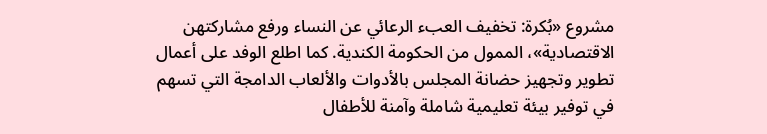مشروع «بُكرة: تخفيف العبء الرعائي عن النساء ورفع مشاركتهن الاقتصادية»، الممول من الحكومة الكندية. كما اطلع الوفد على أعمال تطوير وتجهيز حضانة المجلس بالأدوات والألعاب الدامجة التي تسهم في توفير بيئة تعليمية شاملة وآمنة للأطفال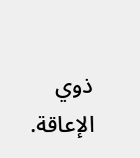ذوي الإعاقة.